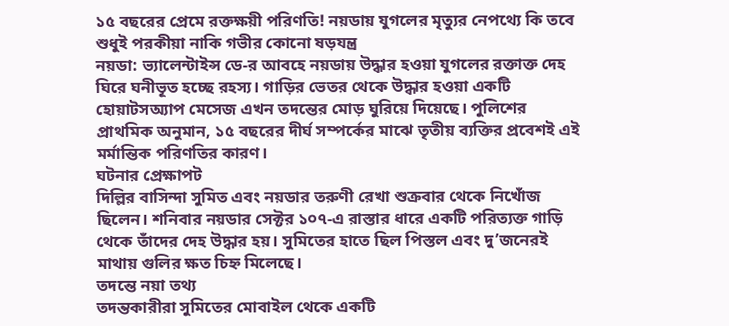১৫ বছরের প্রেমে রক্তক্ষয়ী পরিণতি! নয়ডায় যুগলের মৃত্যুর নেপথ্যে কি তবে শুধুই পরকীয়া নাকি গভীর কোনো ষড়যন্ত্র
নয়ডা: ভ্যালেন্টাইন্স ডে-র আবহে নয়ডায় উদ্ধার হওয়া যুগলের রক্তাক্ত দেহ ঘিরে ঘনীভূত হচ্ছে রহস্য। গাড়ির ভেতর থেকে উদ্ধার হওয়া একটি হোয়াটসঅ্যাপ মেসেজ এখন তদন্তের মোড় ঘুরিয়ে দিয়েছে। পুলিশের প্রাথমিক অনুমান, ১৫ বছরের দীর্ঘ সম্পর্কের মাঝে তৃতীয় ব্যক্তির প্রবেশই এই মর্মান্তিক পরিণতির কারণ।
ঘটনার প্রেক্ষাপট
দিল্লির বাসিন্দা সুমিত এবং নয়ডার তরুণী রেখা শুক্রবার থেকে নিখোঁজ ছিলেন। শনিবার নয়ডার সেক্টর ১০৭-এ রাস্তার ধারে একটি পরিত্যক্ত গাড়ি থেকে তাঁদের দেহ উদ্ধার হয়। সুমিতের হাতে ছিল পিস্তল এবং দু’জনেরই মাথায় গুলির ক্ষত চিহ্ন মিলেছে।
তদন্তে নয়া তথ্য
তদন্তকারীরা সুমিতের মোবাইল থেকে একটি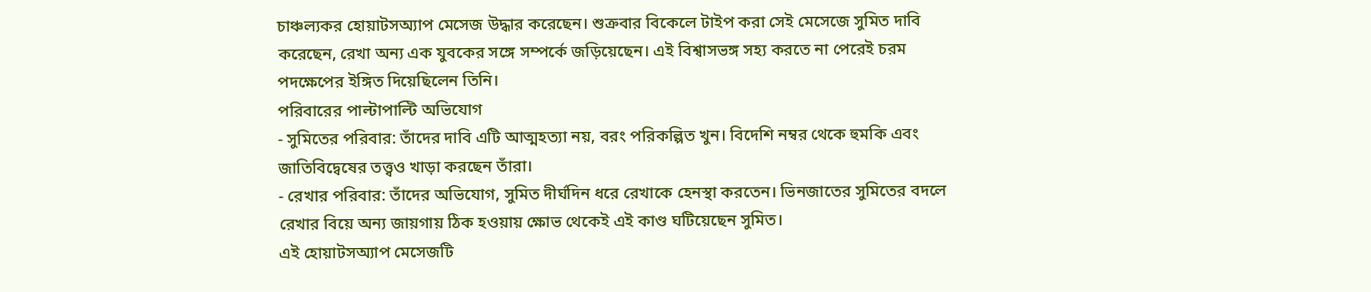চাঞ্চল্যকর হোয়াটসঅ্যাপ মেসেজ উদ্ধার করেছেন। শুক্রবার বিকেলে টাইপ করা সেই মেসেজে সুমিত দাবি করেছেন, রেখা অন্য এক যুবকের সঙ্গে সম্পর্কে জড়িয়েছেন। এই বিশ্বাসভঙ্গ সহ্য করতে না পেরেই চরম পদক্ষেপের ইঙ্গিত দিয়েছিলেন তিনি।
পরিবারের পাল্টাপাল্টি অভিযোগ
- সুমিতের পরিবার: তাঁদের দাবি এটি আত্মহত্যা নয়, বরং পরিকল্পিত খুন। বিদেশি নম্বর থেকে হুমকি এবং জাতিবিদ্বেষের তত্ত্বও খাড়া করছেন তাঁরা।
- রেখার পরিবার: তাঁদের অভিযোগ, সুমিত দীর্ঘদিন ধরে রেখাকে হেনস্থা করতেন। ভিনজাতের সুমিতের বদলে রেখার বিয়ে অন্য জায়গায় ঠিক হওয়ায় ক্ষোভ থেকেই এই কাণ্ড ঘটিয়েছেন সুমিত।
এই হোয়াটসঅ্যাপ মেসেজটি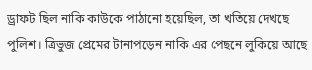ড্রাফট ছিল নাকি কাউকে পাঠানো হয়েছিল, তা খতিয়ে দেখছে পুলিশ। ত্রিভুজ প্রেমের টানাপড়েন নাকি এর পেছনে লুকিয়ে আছে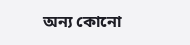অন্য কোনো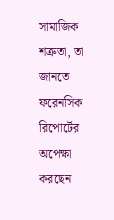সামাজিক শত্রুতা, তা জানতে ফরেনসিক রিপোর্টের অপেক্ষা করছেন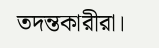তদন্তকারীরা।